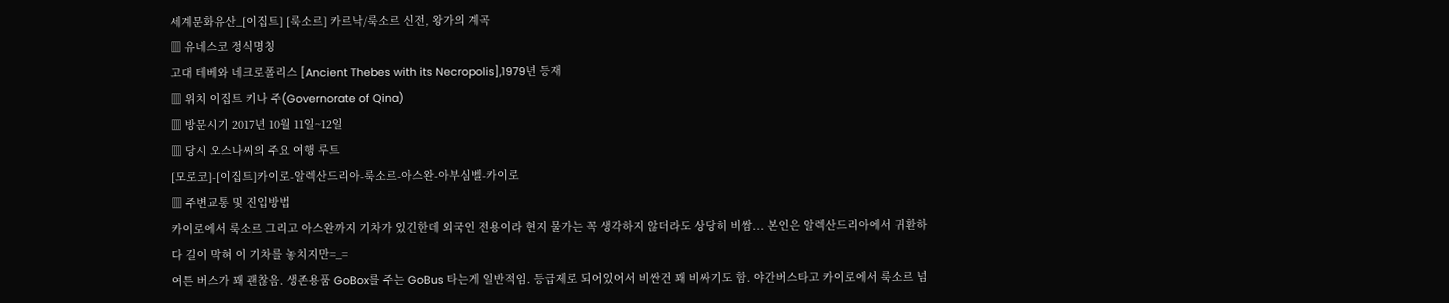세계문화유산_[이집트] [룩소르] 카르낙/룩소르 신전, 왕가의 계곡
▥ 유네스코 정식명칭
고대 테베와 네크로폴리스 [Ancient Thebes with its Necropolis],1979년 등재
▥ 위치 이집트 키나 주(Governorate of Qina)
▥ 방문시기 2017년 10월 11일~12일
▥ 당시 오스나씨의 주요 여행 루트
[모로코]-[이집트]카이로-알렉산드리아-룩소르-아스완-아부심벨-카이로
▥ 주변교통 및 진입방법
카이로에서 룩소르 그리고 아스완까지 기차가 있긴한데 외국인 전용이라 현지 물가는 꼭 생각하지 않더라도 상당히 비쌈... 본인은 알렉산드리아에서 귀환하다 길이 막혀 이 기차를 놓치지만=_=
여튼 버스가 꽤 괜찮음. 생존용품 GoBox를 주는 GoBus 타는게 일반적임. 등급제로 되어있어서 비싼건 꽤 비싸기도 함. 야간버스타고 카이로에서 룩소르 넘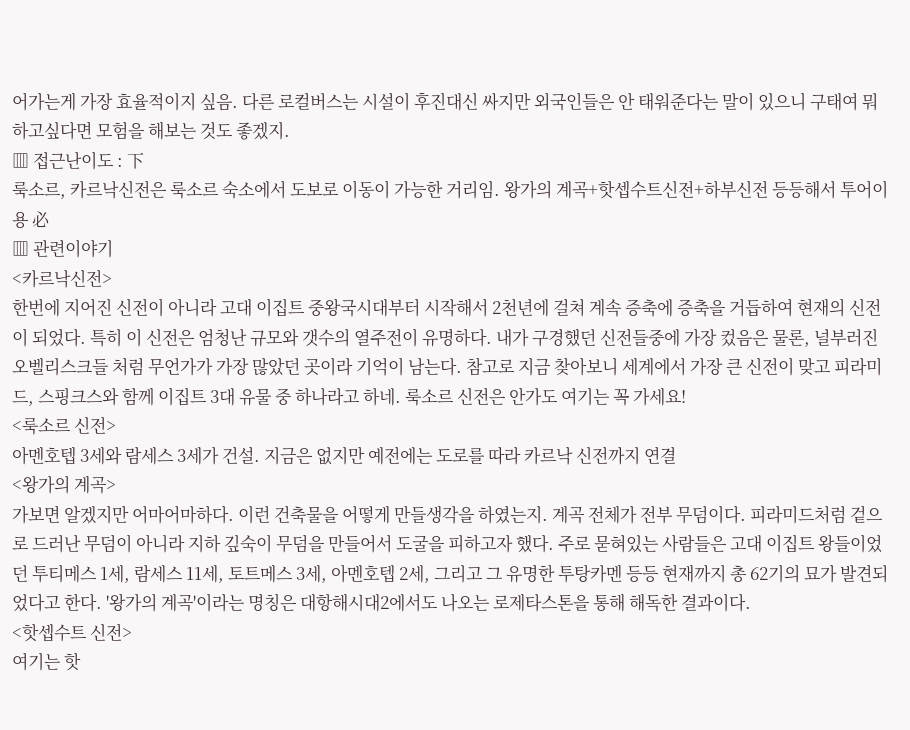어가는게 가장 효율적이지 싶음. 다른 로컬버스는 시설이 후진대신 싸지만 외국인들은 안 태워준다는 말이 있으니 구태여 뭐 하고싶다면 모험을 해보는 것도 좋겠지.
▥ 접근난이도 : 下
룩소르, 카르낙신전은 룩소르 숙소에서 도보로 이동이 가능한 거리임. 왕가의 계곡+핫셉수트신전+하부신전 등등해서 투어이용 必
▥ 관련이야기
<카르낙신전>
한번에 지어진 신전이 아니라 고대 이집트 중왕국시대부터 시작해서 2천년에 걸쳐 계속 증축에 증축을 거듭하여 현재의 신전이 되었다. 특히 이 신전은 엄청난 규모와 갯수의 열주전이 유명하다. 내가 구경했던 신전들중에 가장 컸음은 물론, 널부러진 오벨리스크들 처럼 무언가가 가장 많았던 곳이라 기억이 남는다. 참고로 지금 찾아보니 세계에서 가장 큰 신전이 맞고 피라미드, 스핑크스와 함께 이집트 3대 유물 중 하나라고 하네. 룩소르 신전은 안가도 여기는 꼭 가세요!
<룩소르 신전>
아멘호텝 3세와 람세스 3세가 건설. 지금은 없지만 예전에는 도로를 따라 카르낙 신전까지 연결
<왕가의 계곡>
가보면 알겠지만 어마어마하다. 이런 건축물을 어떻게 만들생각을 하였는지. 계곡 전체가 전부 무덤이다. 피라미드처럼 겉으로 드러난 무덤이 아니라 지하 깊숙이 무덤을 만들어서 도굴을 피하고자 했다. 주로 묻혀있는 사람들은 고대 이집트 왕들이었던 투티메스 1세, 람세스 11세, 토트메스 3세, 아멘호텝 2세, 그리고 그 유명한 투탕카멘 등등 현재까지 총 62기의 묘가 발견되었다고 한다. '왕가의 계곡'이라는 명칭은 대항해시대2에서도 나오는 로제타스톤을 통해 해독한 결과이다.
<핫셉수트 신전>
여기는 핫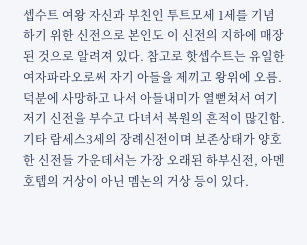셉수트 여왕 자신과 부친인 투트모세 1세를 기념하기 위한 신전으로 본인도 이 신전의 지하에 매장된 것으로 알려져 있다. 참고로 핫셉수트는 유일한 여자파라오로써 자기 아들을 제끼고 왕위에 오름. 덕분에 사망하고 나서 아들내미가 열뻗쳐서 여기저기 신전을 부수고 다녀서 복원의 흔적이 많긴함.
기타 람세스3세의 장례신전이며 보존상태가 양호한 신전들 가운데서는 가장 오래된 하부신전, 아멘호텝의 거상이 아닌 멤논의 거상 등이 있다.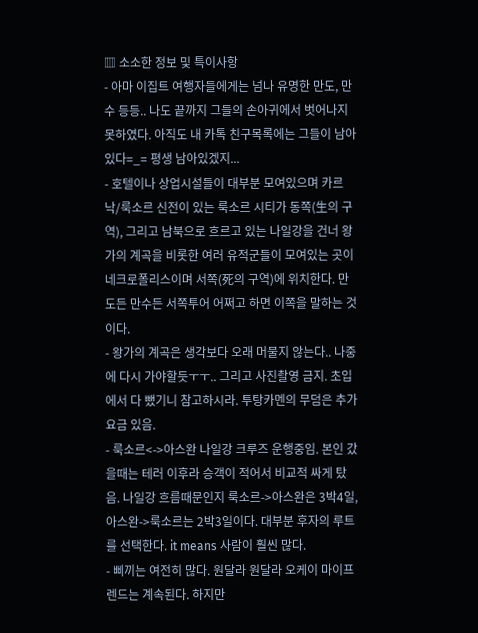▥ 소소한 정보 및 특이사항
- 아마 이집트 여행자들에게는 넘나 유명한 만도, 만수 등등.. 나도 끝까지 그들의 손아귀에서 벗어나지 못하였다. 아직도 내 카톡 친구목록에는 그들이 남아있다=_= 평생 남아있겠지...
- 호텔이나 상업시설들이 대부분 모여있으며 카르낙/룩소르 신전이 있는 룩소르 시티가 동쪽(生의 구역), 그리고 남북으로 흐르고 있는 나일강을 건너 왕가의 계곡을 비롯한 여러 유적군들이 모여있는 곳이 네크로폴리스이며 서쪽(死의 구역)에 위치한다. 만도든 만수든 서쪽투어 어쩌고 하면 이쪽을 말하는 것이다.
- 왕가의 계곡은 생각보다 오래 머물지 않는다.. 나중에 다시 가야할듯ㅜㅜ.. 그리고 사진촬영 금지. 초입에서 다 뺐기니 참고하시라. 투탕카멘의 무덤은 추가요금 있음.
- 룩소르<->아스완 나일강 크루즈 운행중임. 본인 갔을때는 테러 이후라 승객이 적어서 비교적 싸게 탔음. 나일강 흐름때문인지 룩소르->아스완은 3박4일, 아스완->룩소르는 2박3일이다. 대부분 후자의 루트를 선택한다. it means 사람이 훨씬 많다.
- 삐끼는 여전히 많다. 원달라 원달라 오케이 마이프렌드는 계속된다. 하지만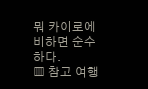뭐 카이로에 비하면 순수하다.
▥ 참고 여행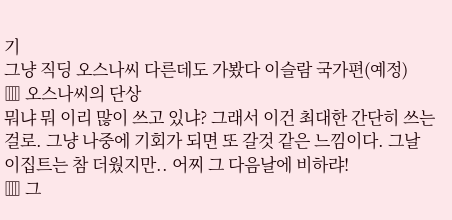기
그냥 직딩 오스나씨 다른데도 가봤다 이슬람 국가편(예정)
▥ 오스나씨의 단상
뭐냐 뭐 이리 많이 쓰고 있냐? 그래서 이건 최대한 간단히 쓰는 걸로. 그냥 나중에 기회가 되면 또 갈것 같은 느낌이다. 그날 이집트는 참 더웠지만.. 어찌 그 다음날에 비하랴!
▥ 그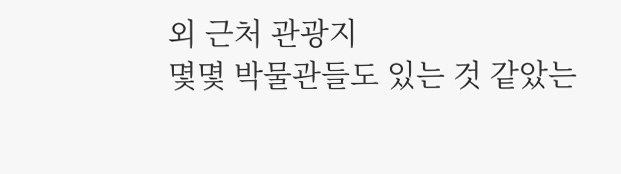외 근처 관광지
몇몇 박물관들도 있는 것 같았는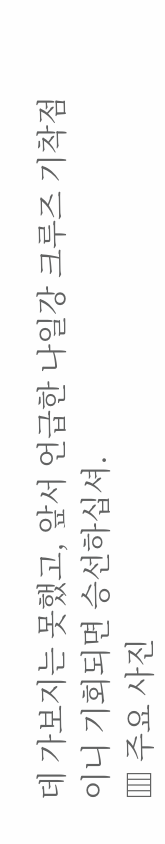데 가보지는 못했고, 앞서 언급한 나일강 크루즈 기착점이니 기회되면 승선하십셔.
▥ 주요 사진